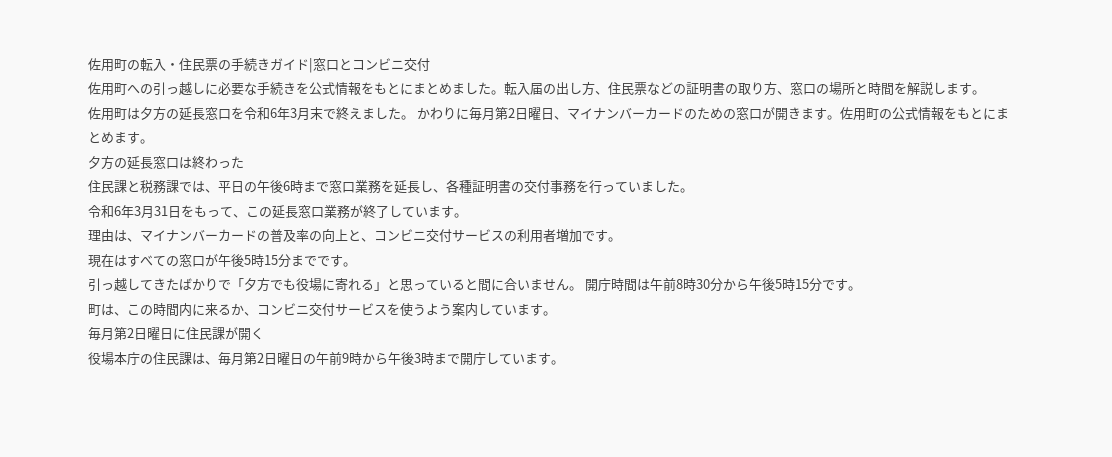佐用町の転入・住民票の手続きガイド|窓口とコンビニ交付
佐用町への引っ越しに必要な手続きを公式情報をもとにまとめました。転入届の出し方、住民票などの証明書の取り方、窓口の場所と時間を解説します。
佐用町は夕方の延長窓口を令和6年3月末で終えました。 かわりに毎月第2日曜日、マイナンバーカードのための窓口が開きます。佐用町の公式情報をもとにまとめます。
夕方の延長窓口は終わった
住民課と税務課では、平日の午後6時まで窓口業務を延長し、各種証明書の交付事務を行っていました。
令和6年3月31日をもって、この延長窓口業務が終了しています。
理由は、マイナンバーカードの普及率の向上と、コンビニ交付サービスの利用者増加です。
現在はすべての窓口が午後5時15分までです。
引っ越してきたばかりで「夕方でも役場に寄れる」と思っていると間に合いません。 開庁時間は午前8時30分から午後5時15分です。
町は、この時間内に来るか、コンビニ交付サービスを使うよう案内しています。
毎月第2日曜日に住民課が開く
役場本庁の住民課は、毎月第2日曜日の午前9時から午後3時まで開庁しています。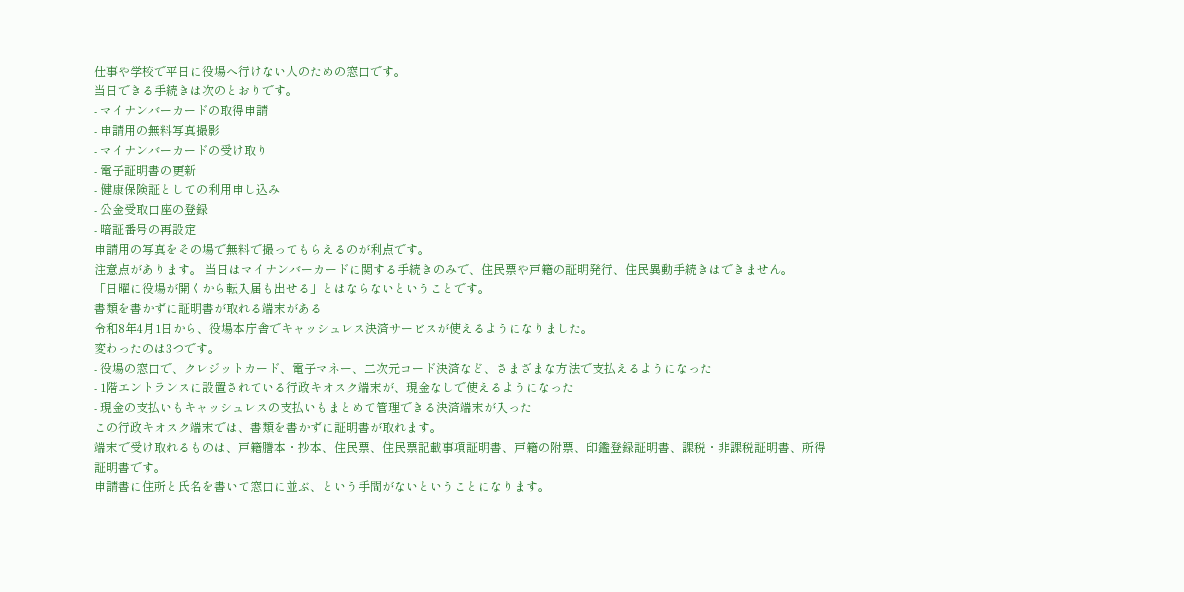仕事や学校で平日に役場へ行けない人のための窓口です。
当日できる手続きは次のとおりです。
- マイナンバーカードの取得申請
- 申請用の無料写真撮影
- マイナンバーカードの受け取り
- 電子証明書の更新
- 健康保険証としての利用申し込み
- 公金受取口座の登録
- 暗証番号の再設定
申請用の写真をその場で無料で撮ってもらえるのが利点です。
注意点があります。 当日はマイナンバーカードに関する手続きのみで、住民票や戸籍の証明発行、住民異動手続きはできません。
「日曜に役場が開くから転入届も出せる」とはならないということです。
書類を書かずに証明書が取れる端末がある
令和8年4月1日から、役場本庁舎でキャッシュレス決済サービスが使えるようになりました。
変わったのは3つです。
- 役場の窓口で、クレジットカード、電子マネー、二次元コード決済など、さまざまな方法で支払えるようになった
- 1階エントランスに設置されている行政キオスク端末が、現金なしで使えるようになった
- 現金の支払いもキャッシュレスの支払いもまとめて管理できる決済端末が入った
この行政キオスク端末では、書類を書かずに証明書が取れます。
端末で受け取れるものは、戸籍謄本・抄本、住民票、住民票記載事項証明書、戸籍の附票、印鑑登録証明書、課税・非課税証明書、所得証明書です。
申請書に住所と氏名を書いて窓口に並ぶ、という手間がないということになります。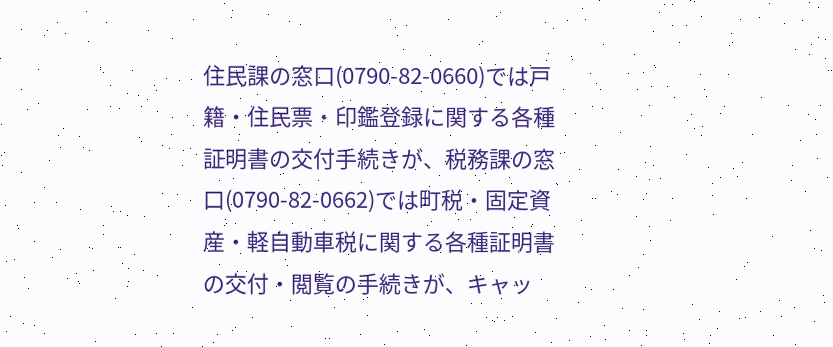住民課の窓口(0790-82-0660)では戸籍・住民票・印鑑登録に関する各種証明書の交付手続きが、税務課の窓口(0790-82-0662)では町税・固定資産・軽自動車税に関する各種証明書の交付・閲覧の手続きが、キャッ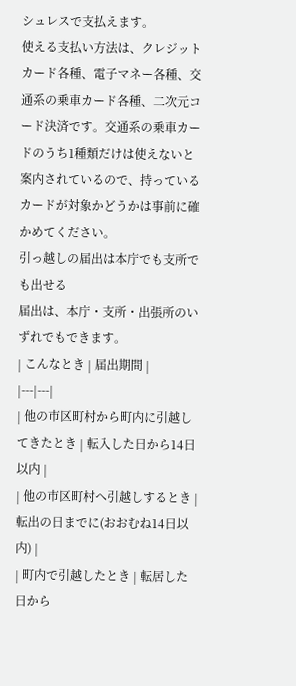シュレスで支払えます。
使える支払い方法は、クレジットカード各種、電子マネー各種、交通系の乗車カード各種、二次元コード決済です。交通系の乗車カードのうち1種類だけは使えないと案内されているので、持っているカードが対象かどうかは事前に確かめてください。
引っ越しの届出は本庁でも支所でも出せる
届出は、本庁・支所・出張所のいずれでもできます。
| こんなとき | 届出期間 |
|---|---|
| 他の市区町村から町内に引越してきたとき | 転入した日から14日以内 |
| 他の市区町村へ引越しするとき | 転出の日までに(おおむね14日以内) |
| 町内で引越したとき | 転居した日から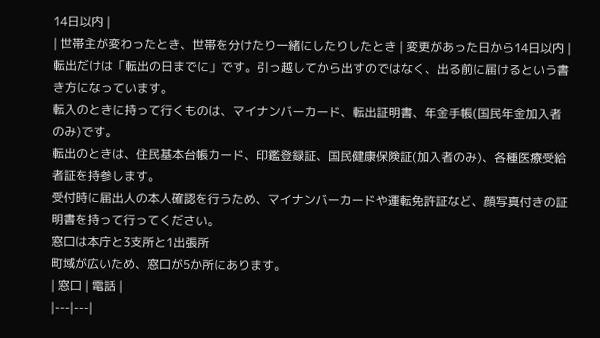14日以内 |
| 世帯主が変わったとき、世帯を分けたり一緒にしたりしたとき | 変更があった日から14日以内 |
転出だけは「転出の日までに」です。引っ越してから出すのではなく、出る前に届けるという書き方になっています。
転入のときに持って行くものは、マイナンバーカード、転出証明書、年金手帳(国民年金加入者のみ)です。
転出のときは、住民基本台帳カード、印鑑登録証、国民健康保険証(加入者のみ)、各種医療受給者証を持参します。
受付時に届出人の本人確認を行うため、マイナンバーカードや運転免許証など、顔写真付きの証明書を持って行ってください。
窓口は本庁と3支所と1出張所
町域が広いため、窓口が5か所にあります。
| 窓口 | 電話 |
|---|---|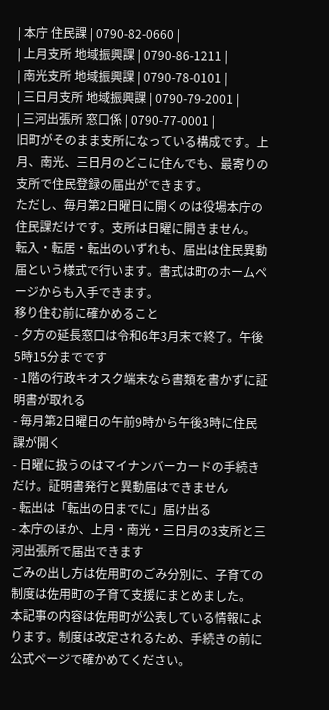| 本庁 住民課 | 0790-82-0660 |
| 上月支所 地域振興課 | 0790-86-1211 |
| 南光支所 地域振興課 | 0790-78-0101 |
| 三日月支所 地域振興課 | 0790-79-2001 |
| 三河出張所 窓口係 | 0790-77-0001 |
旧町がそのまま支所になっている構成です。上月、南光、三日月のどこに住んでも、最寄りの支所で住民登録の届出ができます。
ただし、毎月第2日曜日に開くのは役場本庁の住民課だけです。支所は日曜に開きません。
転入・転居・転出のいずれも、届出は住民異動届という様式で行います。書式は町のホームページからも入手できます。
移り住む前に確かめること
- 夕方の延長窓口は令和6年3月末で終了。午後5時15分までです
- 1階の行政キオスク端末なら書類を書かずに証明書が取れる
- 毎月第2日曜日の午前9時から午後3時に住民課が開く
- 日曜に扱うのはマイナンバーカードの手続きだけ。証明書発行と異動届はできません
- 転出は「転出の日までに」届け出る
- 本庁のほか、上月・南光・三日月の3支所と三河出張所で届出できます
ごみの出し方は佐用町のごみ分別に、子育ての制度は佐用町の子育て支援にまとめました。
本記事の内容は佐用町が公表している情報によります。制度は改定されるため、手続きの前に公式ページで確かめてください。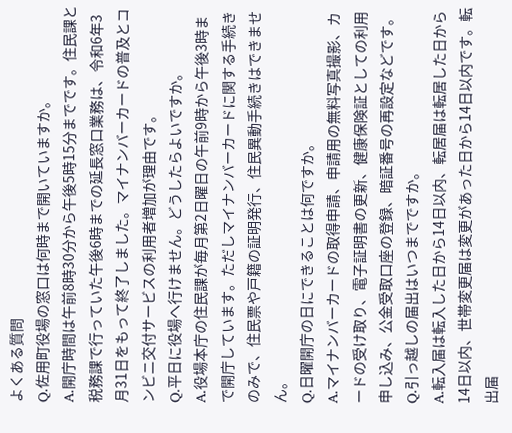よくある質問
Q.佐用町役場の窓口は何時まで開いていますか。
A.開庁時間は午前8時30分から午後5時15分までです。住民課と税務課で行っていた午後6時までの延長窓口業務は、令和6年3月31日をもって終了しました。マイナンバーカードの普及とコンビニ交付サービスの利用者増加が理由です。
Q.平日に役場へ行けません。どうしたらよいですか。
A.役場本庁の住民課が毎月第2日曜日の午前9時から午後3時まで開庁しています。ただしマイナンバーカードに関する手続きのみで、住民票や戸籍の証明発行、住民異動手続きはできません。
Q.日曜開庁の日にできることは何ですか。
A.マイナンバーカードの取得申請、申請用の無料写真撮影、カードの受け取り、電子証明書の更新、健康保険証としての利用申し込み、公金受取口座の登録、暗証番号の再設定などです。
Q.引っ越しの届出はいつまでですか。
A.転入届は転入した日から14日以内、転居届は転居した日から14日以内、世帯変更届は変更があった日から14日以内です。転出届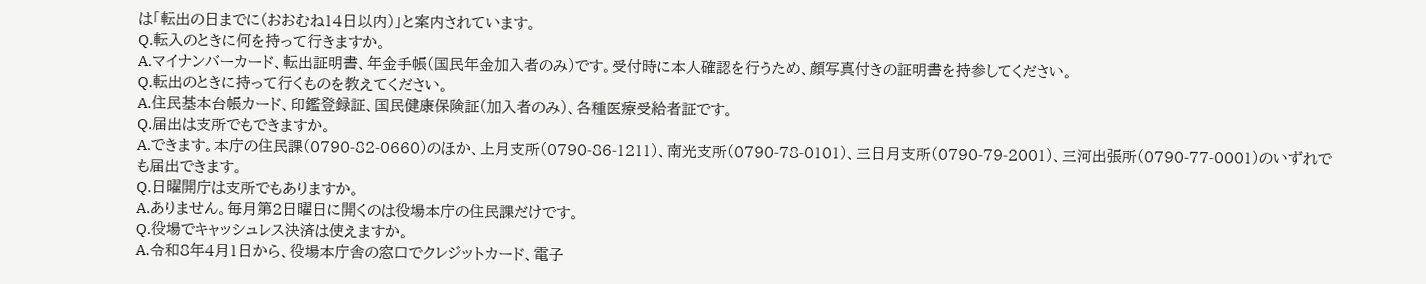は「転出の日までに(おおむね14日以内)」と案内されています。
Q.転入のときに何を持って行きますか。
A.マイナンバーカード、転出証明書、年金手帳(国民年金加入者のみ)です。受付時に本人確認を行うため、顔写真付きの証明書を持参してください。
Q.転出のときに持って行くものを教えてください。
A.住民基本台帳カード、印鑑登録証、国民健康保険証(加入者のみ)、各種医療受給者証です。
Q.届出は支所でもできますか。
A.できます。本庁の住民課(0790-82-0660)のほか、上月支所(0790-86-1211)、南光支所(0790-78-0101)、三日月支所(0790-79-2001)、三河出張所(0790-77-0001)のいずれでも届出できます。
Q.日曜開庁は支所でもありますか。
A.ありません。毎月第2日曜日に開くのは役場本庁の住民課だけです。
Q.役場でキャッシュレス決済は使えますか。
A.令和8年4月1日から、役場本庁舎の窓口でクレジットカード、電子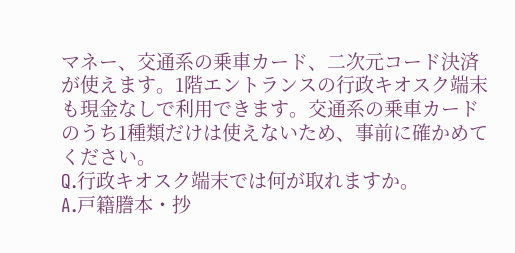マネー、交通系の乗車カード、二次元コード決済が使えます。1階エントランスの行政キオスク端末も現金なしで利用できます。交通系の乗車カードのうち1種類だけは使えないため、事前に確かめてください。
Q.行政キオスク端末では何が取れますか。
A.戸籍謄本・抄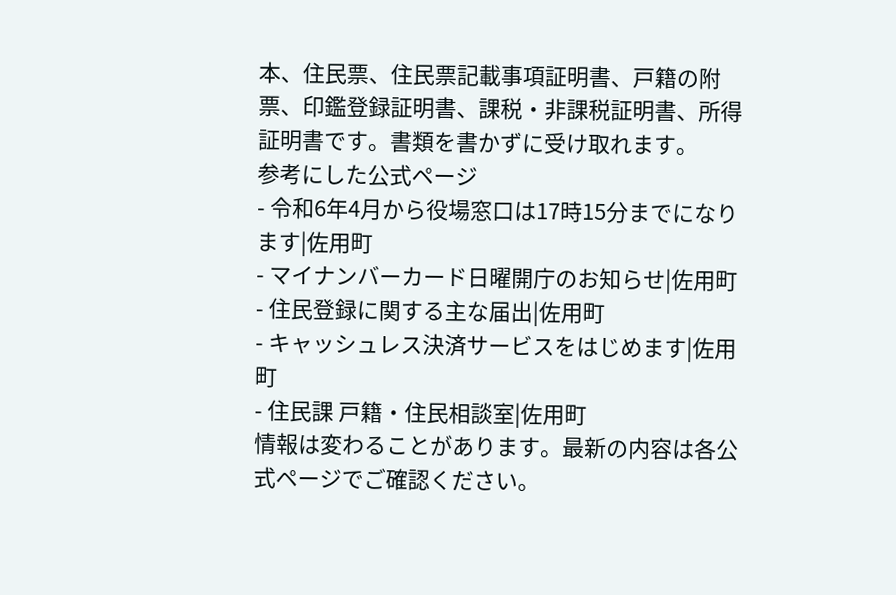本、住民票、住民票記載事項証明書、戸籍の附票、印鑑登録証明書、課税・非課税証明書、所得証明書です。書類を書かずに受け取れます。
参考にした公式ページ
- 令和6年4月から役場窓口は17時15分までになります|佐用町
- マイナンバーカード日曜開庁のお知らせ|佐用町
- 住民登録に関する主な届出|佐用町
- キャッシュレス決済サービスをはじめます|佐用町
- 住民課 戸籍・住民相談室|佐用町
情報は変わることがあります。最新の内容は各公式ページでご確認ください。